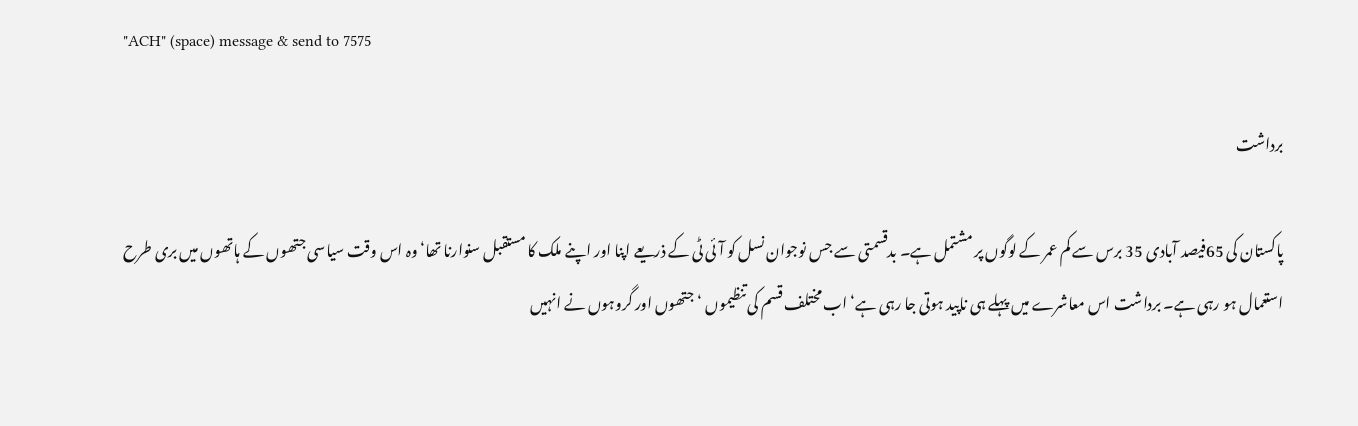"ACH" (space) message & send to 7575

برداشت

پاکستان کی 65فیصد آبادی 35 برس سے کم عمر کے لوگوں پر مشتمل ہے۔ بدقسمتی سے جس نوجوان نسل کو آئی ٹی کے ذریعے اپنا اور اپنے ملک کا مستقبل سنوارنا تھا‘ وہ اس وقت سیاسی جتھوں کے ہاتھوں میں بری طرح استعمال ہو رہی ہے۔ برداشت اس معاشرے میں پہلے ہی ناپید ہوتی جا رہی ہے‘ اب مختلف قسم کی تنظیموں ‘ جتھوں اور گروہوں نے انہیں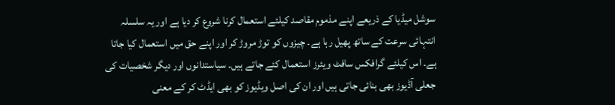سوشل میڈیا کے ذریعے اپنے مذموم مقاصد کیلئے استعمال کرنا شروع کر دیا ہے اور یہ سلسلہ انتہائی سرعت کے ساتھ پھیل رہا ہے۔ چیزوں کو توڑ مروڑ کر اور اپنے حق میں استعمال کیا جاتا ہے۔ اس کیلئے گرافکس سافٹ ویئرز استعمال کئے جاتے ہیں۔ سیاستدانوں اور دیگر شخصیات کی جعلی آڈیوز بھی بنائی جاتی ہیں اور ان کی اصل ویڈیوز کو بھی ایڈٹ کر کے معنی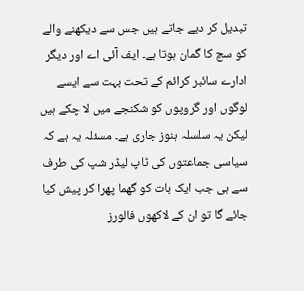تبدیل کر دیے جاتے ہیں جس سے دیکھنے والے کو سچ کا گمان ہوتا ہے۔ ایف آئی اے اور دیگر ادارے سائبر کرائم کے تحت بہت سے ایسے لوگوں اور گروپوں کو شکنجے میں لا چکے ہیں لیکن یہ سلسلہ ہنوز جاری ہے۔ مسئلہ یہ ہے کہ سیاسی جماعتوں کی ٹاپ لیڈر شپ کی طرف سے ہی جب ایک بات کو گھما پھرا کر پیش کیا جائے گا تو ان کے لاکھوں فالورز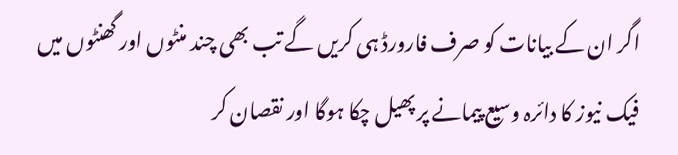اگر ان کے بیانات کو صرف فارورڈ ہی کریں گے تب بھی چند منٹوں اور گھنٹوں میں فیک نیوز کا دائرہ وسیع پیمانے پر پھیل چکا ہوگا اور نقصان کر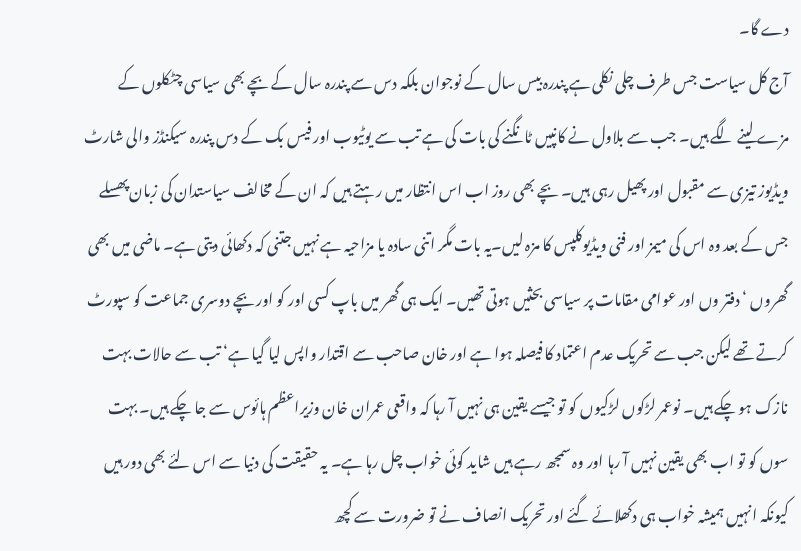دے گا۔
آج کل سیاست جس طرف چلی نکلی ہے پندرہ بیس سال کے نوجوان بلکہ دس سے پندرہ سال کے بچے بھی سیاسی چٹکلوں کے مزے لینے لگے ہیں۔ جب سے بلاول نے کانپیں ٹانگنے کی بات کی ہے تب سے یوٹیوب اور فیس بک کے دس پندرہ سیکنڈز والی شارٹ ویڈیوز تیزی سے مقبول اور پھیل رہی ہیں۔ بچے بھی روز اب اس انتظار میں رہتے ہیں کہ ان کے مخالف سیاستدان کی زبان پھسلے جس کے بعد وہ اس کی میمز اور فنی ویڈیوکلپس کا مزہ لیں۔یہ بات مگر اتنی سادہ یا مزاحیہ ہے نہیں جتنی کہ دکھائی دیتی ہے۔ ماضی میں بھی گھروں ‘ دفتر وں اور عوامی مقامات پر سیاسی بحثیں ہوتی تھیں۔ ایک ہی گھر میں باپ کسی اور کو اور بچے دوسری جماعت کو سپورٹ کرتے تھے لیکن جب سے تحریک عدم اعتماد کا فیصلہ ہوا ہے اور خان صاحب سے اقتدار واپس لیا گیا ہے‘ تب سے حالات بہت نازک ہو چکے ہیں۔ نوعمر لڑکوں لڑکیوں کو تو جیسے یقین ہی نہیں آ رہا کہ واقعی عمران خان وزیراعظم ہائوس سے جا چکے ہیں۔ بہت سوں کو تو اب بھی یقین نہیں آ رہا اور وہ سمجھ رہے ہیں شاید کوئی خواب چل رہا ہے۔ یہ حقیقت کی دنیا سے اس لئے بھی دور ہیں کیونکہ انہیں ہمیشہ خواب ہی دکھلائے گئے اور تحریک انصاف نے تو ضرورت سے کچھ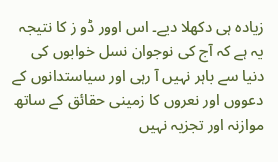زیادہ ہی دکھلا دیے۔ اس اوور ڈو ز کا نتیجہ یہ ہے کہ آج کی نوجوان نسل خوابوں کی دنیا سے باہر نہیں آ رہی اور سیاستدانوں کے دعووں اور نعروں کا زمینی حقائق کے ساتھ موازنہ اور تجزیہ نہیں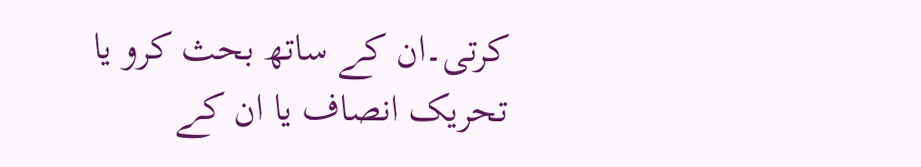کرتی۔ان کے ساتھ بحث کرو یا تحریک انصاف یا ان کے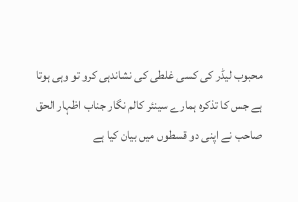محبوب لیڈر کی کسی غلطی کی نشاندہی کرو تو وہی ہوتا ہے جس کا تذکرہ ہمارے سینئر کالم نگار جناب اظہار الحق صاحب نے اپنی دو قسطوں میں بیان کیا ہے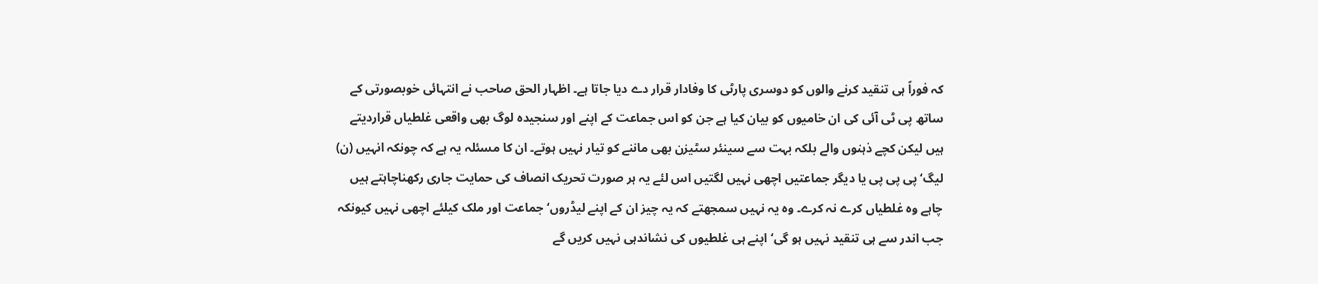کہ فوراً ہی تنقید کرنے والوں کو دوسری پارٹی کا وفادار قرار دے دیا جاتا ہے۔ اظہار الحق صاحب نے انتہائی خوبصورتی کے ساتھ پی ٹی آئی کی ان خامیوں کو بیان کیا ہے جن کو اس جماعت کے اپنے اور سنجیدہ لوگ بھی واقعی غلطیاں قراردیتے ہیں لیکن کچے ذہنوں والے بلکہ بہت سے سینئر سٹیزن بھی ماننے کو تیار نہیں ہوتے۔ ان کا مسئلہ یہ ہے کہ چونکہ انہیں (ن) لیگ‘ پی پی پی یا دیگر جماعتیں اچھی نہیں لگتیں اس لئے یہ ہر صورت تحریک انصاف کی حمایت جاری رکھناچاہتے ہیں چاہے وہ غلطیاں کرے نہ کرے۔ وہ یہ نہیں سمجھتے کہ یہ چیز ان کے اپنے لیڈروں‘ جماعت اور ملک کیلئے اچھی نہیں کیونکہ جب اندر سے ہی تنقید نہیں ہو گی‘ اپنے ہی غلطیوں کی نشاندہی نہیں کریں گے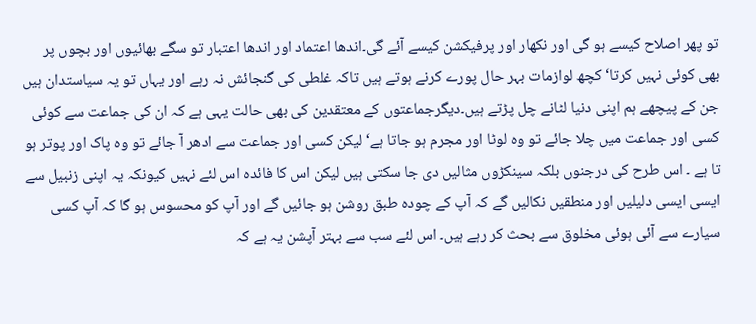تو پھر اصلاح کیسے ہو گی اور نکھار اور پرفیکشن کیسے آئے گی۔اندھا اعتماد اور اندھا اعتبار تو سگے بھائیوں اور بچوں پر بھی کوئی نہیں کرتا‘کچھ لوازمات بہر حال پورے کرنے ہوتے ہیں تاکہ غلطی کی گنجائش نہ رہے اور یہاں تو یہ سیاستدان ہیں جن کے پیچھے ہم اپنی دنیا لٹانے چل پڑتے ہیں۔دیگرجماعتوں کے معتقدین کی بھی حالت یہی ہے کہ ان کی جماعت سے کوئی کسی اور جماعت میں چلا جائے تو وہ لوٹا اور مجرم ہو جاتا ہے‘ لیکن کسی اور جماعت سے ادھر آ جائے تو وہ پاک اور پوتر ہو تا ہے ۔ اس طرح کی درجنوں بلکہ سینکڑوں مثالیں دی جا سکتی ہیں لیکن اس کا فائدہ اس لئے نہیں کیونکہ یہ اپنی زنبیل سے ایسی ایسی دلیلیں اور منطقیں نکالیں گے کہ آپ کے چودہ طبق روشن ہو جائیں گے اور آپ کو محسوس ہو گا کہ آپ کسی سیارے سے آئی ہوئی مخلوق سے بحث کر رہے ہیں۔ اس لئے سب سے بہتر آپشن یہ ہے کہ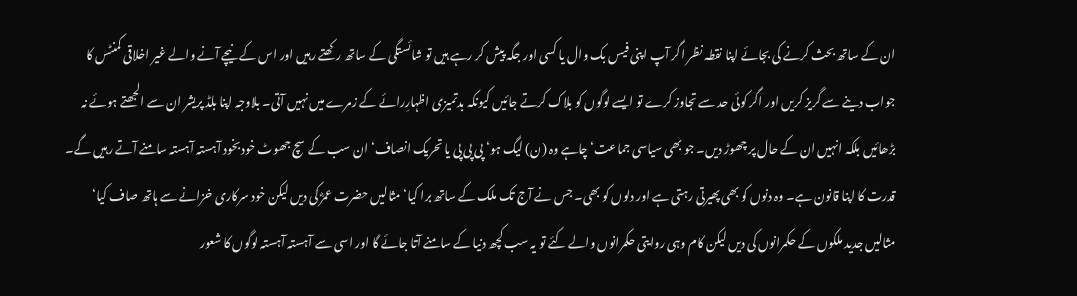ان کے ساتھ بحث کرنے کی بجائے اپنا نقطہ نظر اگر آپ اپنی فیس بک وال یا کسی اور جگہ پیش کر رہے ہیں تو شائستگی کے ساتھ رکھتے رہیں اور اس کے نیچے آنے والے غیر اخلاقی کمنٹس کا جواب دینے سے گریز کریں اور اگر کوئی حد سے تجاوز کرے تو ایسے لوگوں کو بلاک کرتے جائیں کیونکہ بدتمیزی اظہارِرائے کے زمرے میں نہیں آتی۔ بلاوجہ اپنا بلڈ پریشر ان سے الجھتے ہوئے نہ بڑھائیں بلکہ انہیں ان کے حال پر چھوڑ دیں۔ جو بھی سیاسی جماعت‘ چاہے وہ (ن) لیگ ہو‘ پی پی پی یا تحریک انصاف‘ ان سب کے سچ جھوٹ خودبخود آہستہ آہستہ سامنے آتے رہیں گے۔
قدرت کا اپنا قانون ہے۔ وہ دنوں کو بھی پھیرتی رہتی ہے اور دلوں کو بھی۔ جس نے آج تک ملک کے ساتھ برا کیا‘ مثالیں حضرت عمرؓ کی دیں لیکن خود سرکاری خزانے سے ہاتھ صاف کیا‘ مثالیں جدید ملکوں کے حکمرانوں کی دیں لیکن کام وہی روایتی حکمرانوں والے کئے تو یہ سب کچھ دنیا کے سامنے آتا جائے گا اور اسی سے آہستہ آہستہ لوگوں کا شعور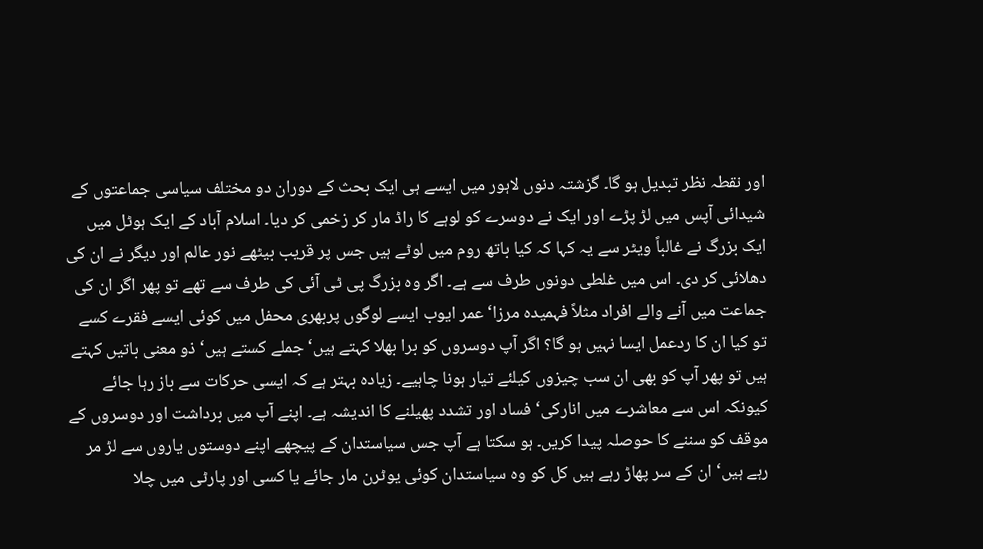اور نقطہ نظر تبدیل ہو گا۔ گزشتہ دنوں لاہور میں ایسے ہی ایک بحث کے دوران دو مختلف سیاسی جماعتوں کے شیدائی آپس میں لڑ پڑے اور ایک نے دوسرے کو لوہے کا راڈ مار کر زخمی کر دیا۔ اسلام آباد کے ایک ہوٹل میں ایک بزرگ نے غالباً ویٹر سے یہ کہا کہ کیا باتھ روم میں لوٹے ہیں جس پر قریب بیٹھے نور عالم اور دیگر نے ان کی دھلائی کر دی۔ اس میں غلطی دونوں طرف سے ہے۔ اگر وہ بزرگ پی ٹی آئی کی طرف سے تھے تو پھر اگر ان کی جماعت میں آنے والے افراد مثلاً فہمیدہ مرزا‘ عمر ایوب ایسے لوگوں پربھری محفل میں کوئی ایسے فقرے کسے تو کیا ان کا ردعمل ایسا نہیں ہو گا؟ اگر آپ دوسروں کو برا بھلا کہتے ہیں‘ جملے کستے ہیں‘ ذو معنی باتیں کہتے ہیں تو پھر آپ کو بھی ان سب چیزوں کیلئے تیار ہونا چاہیے۔ زیادہ بہتر ہے کہ ایسی حرکات سے باز رہا جائے کیونکہ اس سے معاشرے میں انارکی‘ فساد اور تشدد پھیلنے کا اندیشہ ہے۔ اپنے آپ میں برداشت اور دوسروں کے موقف کو سننے کا حوصلہ پیدا کریں۔ ہو سکتا ہے آپ جس سیاستدان کے پیچھے اپنے دوستوں یاروں سے لڑ مر رہے ہیں‘ ان کے سر پھاڑ رہے ہیں کل کو وہ سیاستدان کوئی یوٹرن مار جائے یا کسی اور پارٹی میں چلا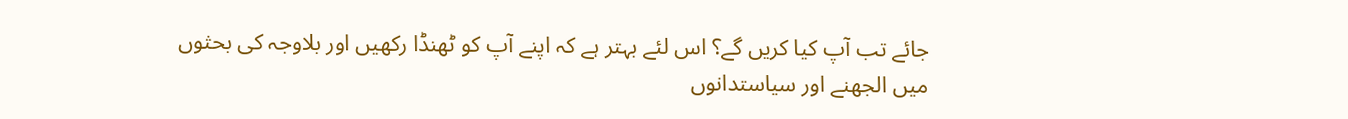جائے تب آپ کیا کریں گے؟ اس لئے بہتر ہے کہ اپنے آپ کو ٹھنڈا رکھیں اور بلاوجہ کی بحثوں میں الجھنے اور سیاستدانوں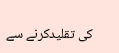کی تقلیدکرنے سے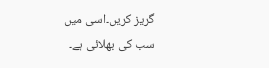گریز کریں۔اسی میں سب کی بھلائی ہے۔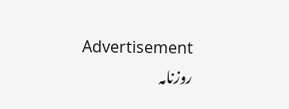Advertisement
روزنامہ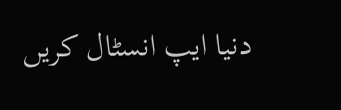دنیا ایپ انسٹال کریں